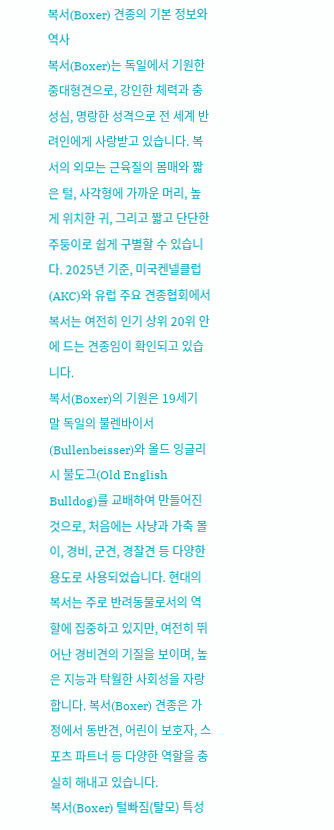복서(Boxer) 견종의 기본 정보와 역사
복서(Boxer)는 독일에서 기원한 중대형견으로, 강인한 체력과 충성심, 명랑한 성격으로 전 세계 반려인에게 사랑받고 있습니다. 복서의 외모는 근육질의 몸매와 짧은 털, 사각형에 가까운 머리, 높게 위치한 귀, 그리고 짧고 단단한 주둥이로 쉽게 구별할 수 있습니다. 2025년 기준, 미국켄넬클럽(AKC)와 유럽 주요 견종협회에서 복서는 여전히 인기 상위 20위 안에 드는 견종임이 확인되고 있습니다.
복서(Boxer)의 기원은 19세기 말 독일의 불렌바이서(Bullenbeisser)와 올드 잉글리시 불도그(Old English Bulldog)를 교배하여 만들어진 것으로, 처음에는 사냥과 가축 몰이, 경비, 군견, 경찰견 등 다양한 용도로 사용되었습니다. 현대의 복서는 주로 반려동물로서의 역할에 집중하고 있지만, 여전히 뛰어난 경비견의 기질을 보이며, 높은 지능과 탁월한 사회성을 자랑합니다. 복서(Boxer) 견종은 가정에서 동반견, 어린이 보호자, 스포츠 파트너 등 다양한 역할을 충실히 해내고 있습니다.
복서(Boxer) 털빠짐(탈모) 특성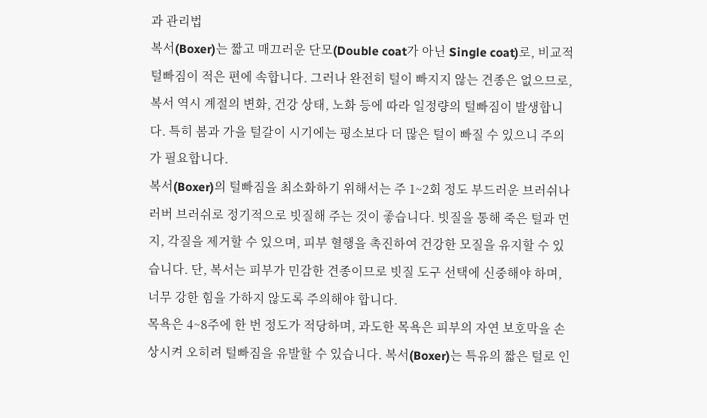과 관리법
복서(Boxer)는 짧고 매끄러운 단모(Double coat가 아닌 Single coat)로, 비교적 털빠짐이 적은 편에 속합니다. 그러나 완전히 털이 빠지지 않는 견종은 없으므로, 복서 역시 계절의 변화, 건강 상태, 노화 등에 따라 일정량의 털빠짐이 발생합니다. 특히 봄과 가을 털갈이 시기에는 평소보다 더 많은 털이 빠질 수 있으니 주의가 필요합니다.
복서(Boxer)의 털빠짐을 최소화하기 위해서는 주 1~2회 정도 부드러운 브러쉬나 러버 브러쉬로 정기적으로 빗질해 주는 것이 좋습니다. 빗질을 통해 죽은 털과 먼지, 각질을 제거할 수 있으며, 피부 혈행을 촉진하여 건강한 모질을 유지할 수 있습니다. 단, 복서는 피부가 민감한 견종이므로 빗질 도구 선택에 신중해야 하며, 너무 강한 힘을 가하지 않도록 주의해야 합니다.
목욕은 4~8주에 한 번 정도가 적당하며, 과도한 목욕은 피부의 자연 보호막을 손상시켜 오히려 털빠짐을 유발할 수 있습니다. 복서(Boxer)는 특유의 짧은 털로 인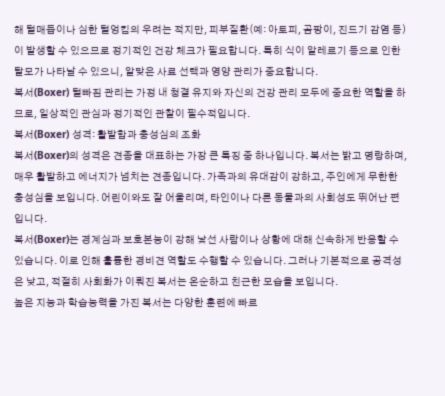해 털매듭이나 심한 털엉킴의 우려는 적지만, 피부질환(예: 아토피, 곰팡이, 진드기 감염 등)이 발생할 수 있으므로 정기적인 건강 체크가 필요합니다. 특히 식이 알레르기 등으로 인한 탈모가 나타날 수 있으니, 알맞은 사료 선택과 영양 관리가 중요합니다.
복서(Boxer) 털빠짐 관리는 가정 내 청결 유지와 자신의 건강 관리 모두에 중요한 역할을 하므로, 일상적인 관심과 정기적인 관찰이 필수적입니다.
복서(Boxer) 성격: 활발함과 충성심의 조화
복서(Boxer)의 성격은 견종을 대표하는 가장 큰 특징 중 하나입니다. 복서는 밝고 명랑하며, 매우 활발하고 에너지가 넘치는 견종입니다. 가족과의 유대감이 강하고, 주인에게 무한한 충성심을 보입니다. 어린이와도 잘 어울리며, 타인이나 다른 동물과의 사회성도 뛰어난 편입니다.
복서(Boxer)는 경계심과 보호본능이 강해 낯선 사람이나 상황에 대해 신속하게 반응할 수 있습니다. 이로 인해 훌륭한 경비견 역할도 수행할 수 있습니다. 그러나 기본적으로 공격성은 낮고, 적절히 사회화가 이뤄진 복서는 온순하고 친근한 모습을 보입니다.
높은 지능과 학습능력을 가진 복서는 다양한 훈련에 빠르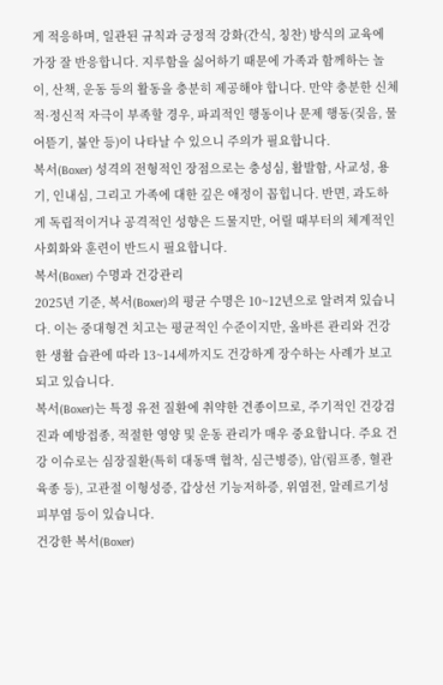게 적응하며, 일관된 규칙과 긍정적 강화(간식, 칭찬) 방식의 교육에 가장 잘 반응합니다. 지루함을 싫어하기 때문에 가족과 함께하는 놀이, 산책, 운동 등의 활동을 충분히 제공해야 합니다. 만약 충분한 신체적·정신적 자극이 부족할 경우, 파괴적인 행동이나 문제 행동(짖음, 물어뜯기, 불안 등)이 나타날 수 있으니 주의가 필요합니다.
복서(Boxer) 성격의 전형적인 장점으로는 충성심, 활발함, 사교성, 용기, 인내심, 그리고 가족에 대한 깊은 애정이 꼽힙니다. 반면, 과도하게 독립적이거나 공격적인 성향은 드물지만, 어릴 때부터의 체계적인 사회화와 훈련이 반드시 필요합니다.
복서(Boxer) 수명과 건강관리
2025년 기준, 복서(Boxer)의 평균 수명은 10~12년으로 알려져 있습니다. 이는 중대형견 치고는 평균적인 수준이지만, 올바른 관리와 건강한 생활 습관에 따라 13~14세까지도 건강하게 장수하는 사례가 보고되고 있습니다.
복서(Boxer)는 특정 유전 질환에 취약한 견종이므로, 주기적인 건강검진과 예방접종, 적절한 영양 및 운동 관리가 매우 중요합니다. 주요 건강 이슈로는 심장질환(특히 대동맥 협착, 심근병증), 암(림프종, 혈관육종 등), 고관절 이형성증, 갑상선 기능저하증, 위염전, 알레르기성 피부염 등이 있습니다.
건강한 복서(Boxer)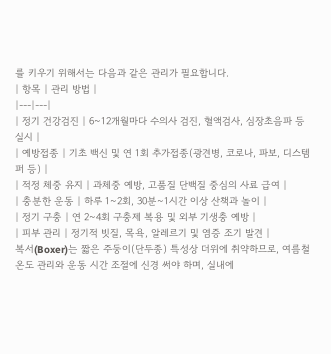를 키우기 위해서는 다음과 같은 관리가 필요합니다.
| 항목 | 관리 방법 |
|---|---|
| 정기 건강검진 | 6~12개월마다 수의사 검진, 혈액검사, 심장초음파 등 실시 |
| 예방접종 | 기초 백신 및 연 1회 추가접종(광견병, 코로나, 파보, 디스템퍼 등) |
| 적정 체중 유지 | 과체중 예방, 고품질 단백질 중심의 사료 급여 |
| 충분한 운동 | 하루 1~2회, 30분~1시간 이상 산책과 놀이 |
| 정기 구충 | 연 2~4회 구충제 복용 및 외부 기생충 예방 |
| 피부 관리 | 정기적 빗질, 목욕, 알레르기 및 염증 조기 발견 |
복서(Boxer)는 짧은 주둥이(단두종) 특성상 더위에 취약하므로, 여름철 온도 관리와 운동 시간 조절에 신경 써야 하며, 실내에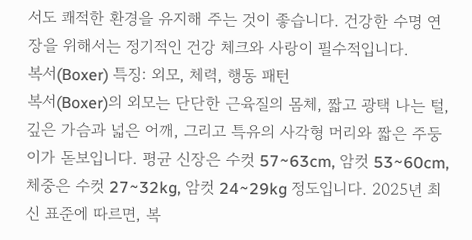서도 쾌적한 환경을 유지해 주는 것이 좋습니다. 건강한 수명 연장을 위해서는 정기적인 건강 체크와 사랑이 필수적입니다.
복서(Boxer) 특징: 외모, 체력, 행동 패턴
복서(Boxer)의 외모는 단단한 근육질의 몸체, 짧고 광택 나는 털, 깊은 가슴과 넓은 어깨, 그리고 특유의 사각형 머리와 짧은 주둥이가 돋보입니다. 평균 신장은 수컷 57~63cm, 암컷 53~60cm, 체중은 수컷 27~32kg, 암컷 24~29kg 정도입니다. 2025년 최신 표준에 따르면, 복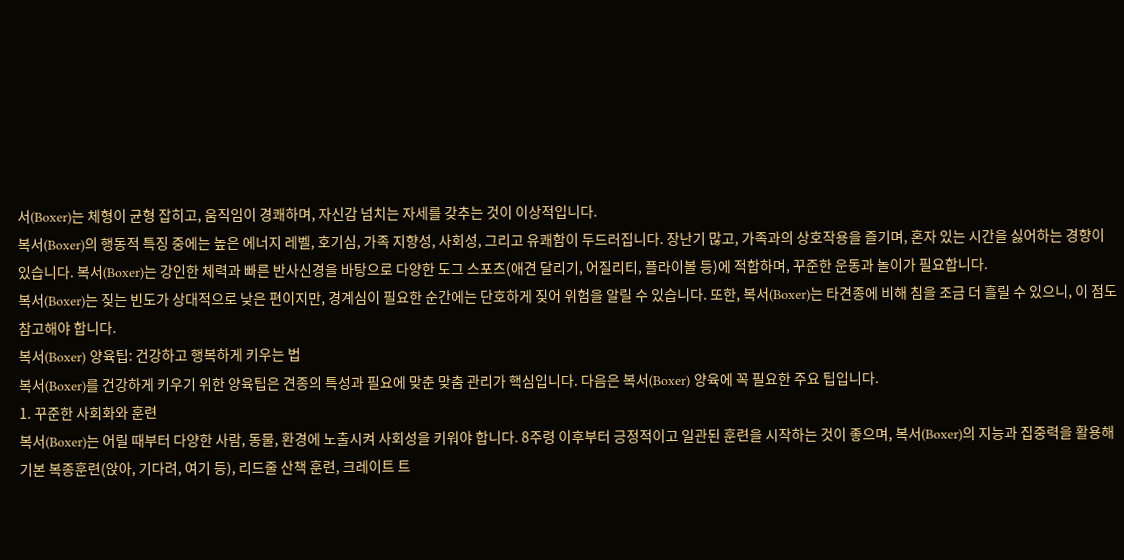서(Boxer)는 체형이 균형 잡히고, 움직임이 경쾌하며, 자신감 넘치는 자세를 갖추는 것이 이상적입니다.
복서(Boxer)의 행동적 특징 중에는 높은 에너지 레벨, 호기심, 가족 지향성, 사회성, 그리고 유쾌함이 두드러집니다. 장난기 많고, 가족과의 상호작용을 즐기며, 혼자 있는 시간을 싫어하는 경향이 있습니다. 복서(Boxer)는 강인한 체력과 빠른 반사신경을 바탕으로 다양한 도그 스포츠(애견 달리기, 어질리티, 플라이볼 등)에 적합하며, 꾸준한 운동과 놀이가 필요합니다.
복서(Boxer)는 짖는 빈도가 상대적으로 낮은 편이지만, 경계심이 필요한 순간에는 단호하게 짖어 위험을 알릴 수 있습니다. 또한, 복서(Boxer)는 타견종에 비해 침을 조금 더 흘릴 수 있으니, 이 점도 참고해야 합니다.
복서(Boxer) 양육팁: 건강하고 행복하게 키우는 법
복서(Boxer)를 건강하게 키우기 위한 양육팁은 견종의 특성과 필요에 맞춘 맞춤 관리가 핵심입니다. 다음은 복서(Boxer) 양육에 꼭 필요한 주요 팁입니다.
1. 꾸준한 사회화와 훈련
복서(Boxer)는 어릴 때부터 다양한 사람, 동물, 환경에 노출시켜 사회성을 키워야 합니다. 8주령 이후부터 긍정적이고 일관된 훈련을 시작하는 것이 좋으며, 복서(Boxer)의 지능과 집중력을 활용해 기본 복종훈련(앉아, 기다려, 여기 등), 리드줄 산책 훈련, 크레이트 트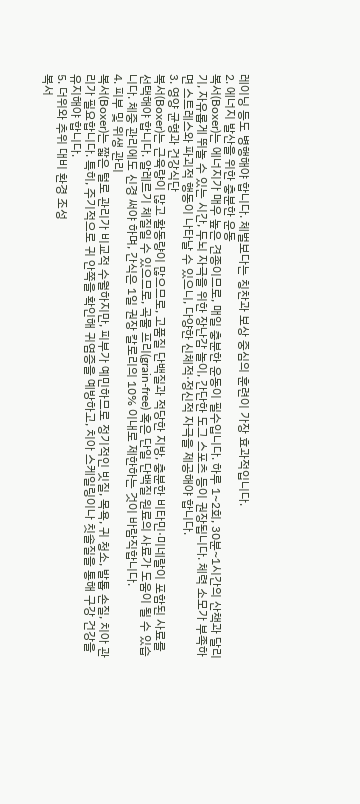레이닝 등도 병행해야 합니다. 체벌보다는 칭찬과 보상 중심의 훈련이 가장 효과적입니다.
2. 에너지 발산을 위한 충분한 운동
복서(Boxer)는 에너지가 매우 높은 견종이므로, 매일 충분한 운동이 필수입니다. 하루 1~2회, 30분~1시간의 산책과 달리기, 자유롭게 뛰놀 수 있는 시간, 두뇌 자극을 위한 장난감 놀이, 간단한 도그 스포츠 등이 권장됩니다. 체력 소모가 부족하면 스트레스와 파괴적 행동이 나타날 수 있으니, 다양한 신체적·정신적 자극을 제공해야 합니다.
3. 영양 균형과 건강식단
복서(Boxer)는 근육량이 많고 활동량이 많으므로, 고품질 단백질과 적당한 지방, 충분한 비타민·미네랄이 포함된 사료를 선택해야 합니다. 알레르기 체질일 수 있으므로, 곡물 프리(grain-free) 혹은 단일 단백질 원료의 사료가 도움이 될 수 있습니다. 체중 관리에도 신경 써야 하며, 간식은 1일 권장 칼로리의 10% 이내로 제한하는 것이 바람직합니다.
4. 피부 및 위생 관리
복서(Boxer)는 짧은 털로 관리가 비교적 수월하지만, 피부가 예민하므로 정기적인 빗질, 목욕, 귀 청소, 발톱 손질, 치아 관리가 필요합니다. 특히, 주기적으로 귀 안쪽을 확인해 귀염증을 예방하고, 치아 스케일링이나 칫솔질을 통해 구강 건강을 유지해야 합니다.
5. 더위와 추위 대비 환경 조성
복서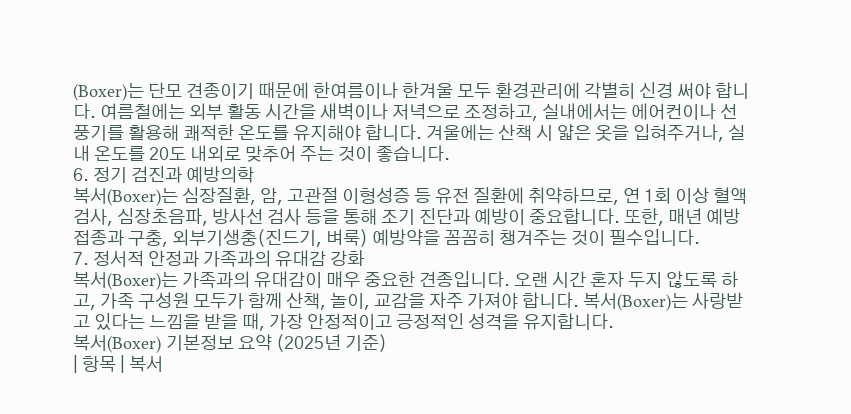(Boxer)는 단모 견종이기 때문에 한여름이나 한겨울 모두 환경관리에 각별히 신경 써야 합니다. 여름철에는 외부 활동 시간을 새벽이나 저녁으로 조정하고, 실내에서는 에어컨이나 선풍기를 활용해 쾌적한 온도를 유지해야 합니다. 겨울에는 산책 시 얇은 옷을 입혀주거나, 실내 온도를 20도 내외로 맞추어 주는 것이 좋습니다.
6. 정기 검진과 예방의학
복서(Boxer)는 심장질환, 암, 고관절 이형성증 등 유전 질환에 취약하므로, 연 1회 이상 혈액검사, 심장초음파, 방사선 검사 등을 통해 조기 진단과 예방이 중요합니다. 또한, 매년 예방접종과 구충, 외부기생충(진드기, 벼룩) 예방약을 꼼꼼히 챙겨주는 것이 필수입니다.
7. 정서적 안정과 가족과의 유대감 강화
복서(Boxer)는 가족과의 유대감이 매우 중요한 견종입니다. 오랜 시간 혼자 두지 않도록 하고, 가족 구성원 모두가 함께 산책, 놀이, 교감을 자주 가져야 합니다. 복서(Boxer)는 사랑받고 있다는 느낌을 받을 때, 가장 안정적이고 긍정적인 성격을 유지합니다.
복서(Boxer) 기본정보 요약 (2025년 기준)
| 항목 | 복서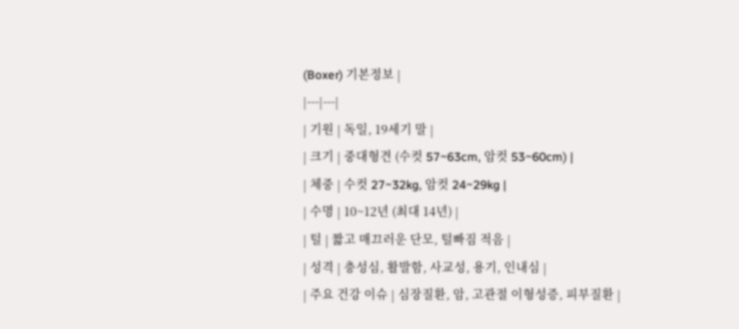(Boxer) 기본정보 |
|---|---|
| 기원 | 독일, 19세기 말 |
| 크기 | 중대형견 (수컷 57~63cm, 암컷 53~60cm) |
| 체중 | 수컷 27~32kg, 암컷 24~29kg |
| 수명 | 10~12년 (최대 14년) |
| 털 | 짧고 매끄러운 단모, 털빠짐 적음 |
| 성격 | 충성심, 활발함, 사교성, 용기, 인내심 |
| 주요 건강 이슈 | 심장질환, 암, 고관절 이형성증, 피부질환 |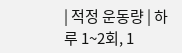| 적정 운동량 | 하루 1~2회, 1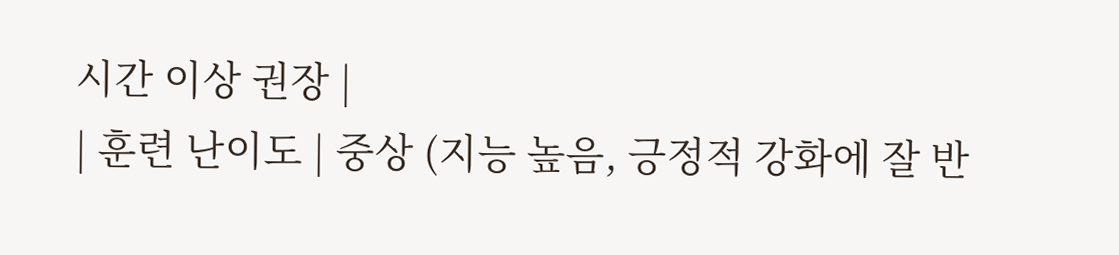시간 이상 권장 |
| 훈련 난이도 | 중상 (지능 높음, 긍정적 강화에 잘 반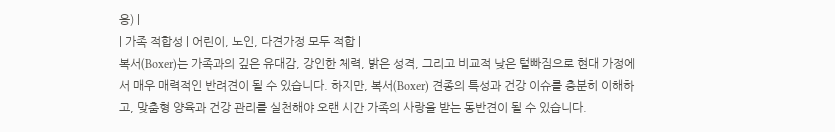응) |
| 가족 적합성 | 어린이, 노인, 다견가정 모두 적합 |
복서(Boxer)는 가족과의 깊은 유대감, 강인한 체력, 밝은 성격, 그리고 비교적 낮은 털빠짐으로 현대 가정에서 매우 매력적인 반려견이 될 수 있습니다. 하지만, 복서(Boxer) 견종의 특성과 건강 이슈를 충분히 이해하고, 맞춤형 양육과 건강 관리를 실천해야 오랜 시간 가족의 사랑을 받는 동반견이 될 수 있습니다.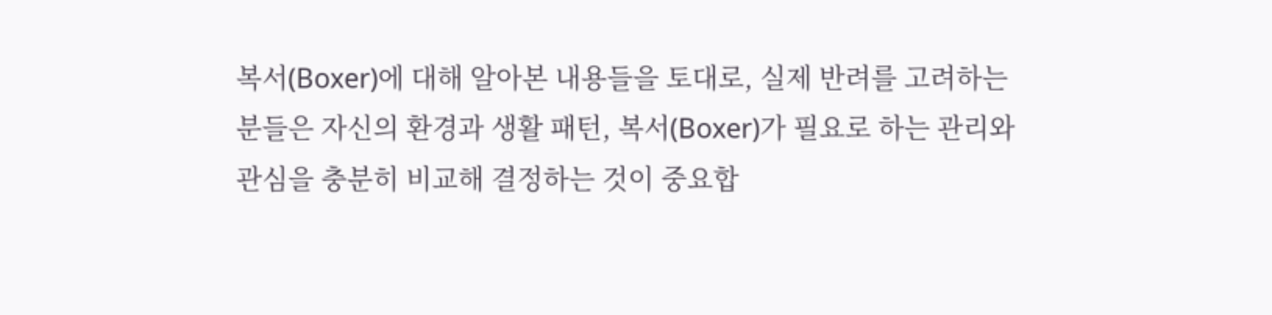복서(Boxer)에 대해 알아본 내용들을 토대로, 실제 반려를 고려하는 분들은 자신의 환경과 생활 패턴, 복서(Boxer)가 필요로 하는 관리와 관심을 충분히 비교해 결정하는 것이 중요합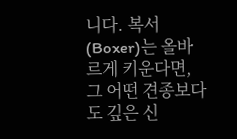니다. 복서(Boxer)는 올바르게 키운다면, 그 어떤 견종보다도 깊은 신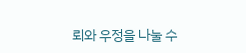뢰와 우정을 나눌 수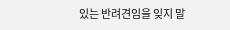있는 반려견임을 잊지 말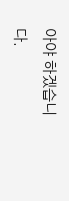아야 하겠습니다.